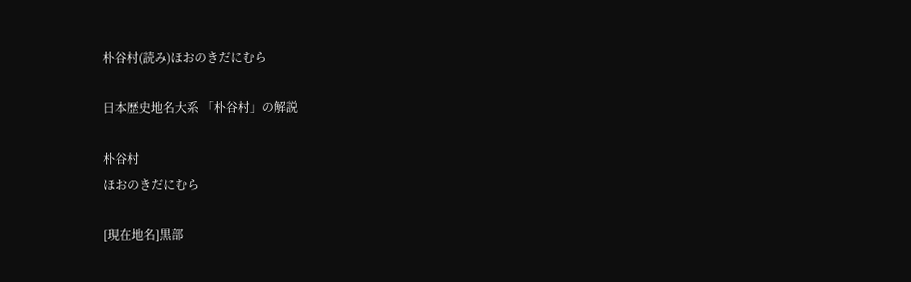朴谷村(読み)ほおのきだにむら

日本歴史地名大系 「朴谷村」の解説

朴谷村
ほおのきだにむら

[現在地名]黒部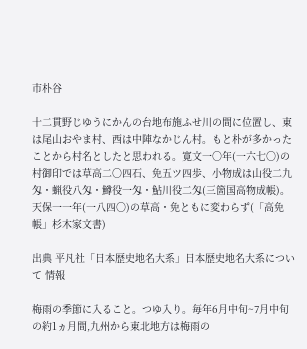市朴谷

十二貫野じゆうにかんの台地布施ふせ川の間に位置し、東は尾山おやま村、西は中陣なかじん村。もと朴が多かったことから村名としたと思われる。寛文一〇年(一六七〇)の村御印では草高二〇四石、免五ツ四歩、小物成は山役二九匁・蝋役八匁・鱒役一匁・鮎川役二匁(三箇国高物成帳)。天保一一年(一八四〇)の草高・免ともに変わらず(「高免帳」杉木家文書)

出典 平凡社「日本歴史地名大系」日本歴史地名大系について 情報

梅雨の季節に入ること。つゆ入り。毎年6月中旬~7月中旬の約1ヵ月間,九州から東北地方は梅雨の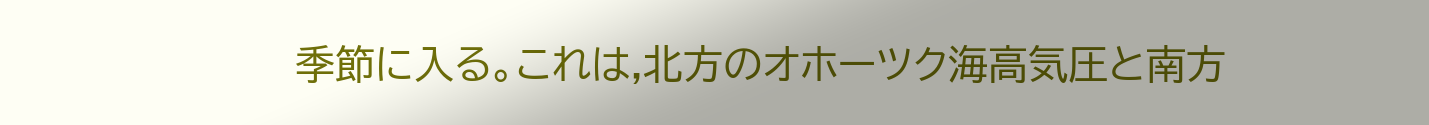季節に入る。これは,北方のオホーツク海高気圧と南方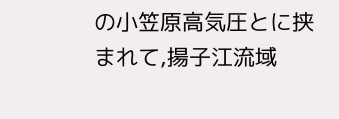の小笠原高気圧とに挟まれて,揚子江流域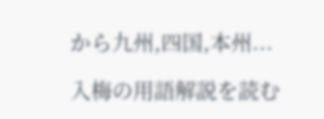から九州,四国,本州...

入梅の用語解説を読む